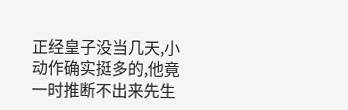正经皇子没当几天,小动作确实挺多的,他竟一时推断不出来先生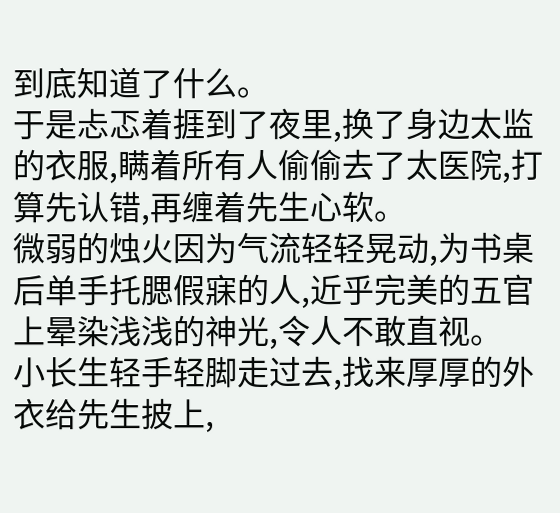到底知道了什么。
于是忐忑着捱到了夜里,换了身边太监的衣服,瞒着所有人偷偷去了太医院,打算先认错,再缠着先生心软。
微弱的烛火因为气流轻轻晃动,为书桌后单手托腮假寐的人,近乎完美的五官上晕染浅浅的神光,令人不敢直视。
小长生轻手轻脚走过去,找来厚厚的外衣给先生披上,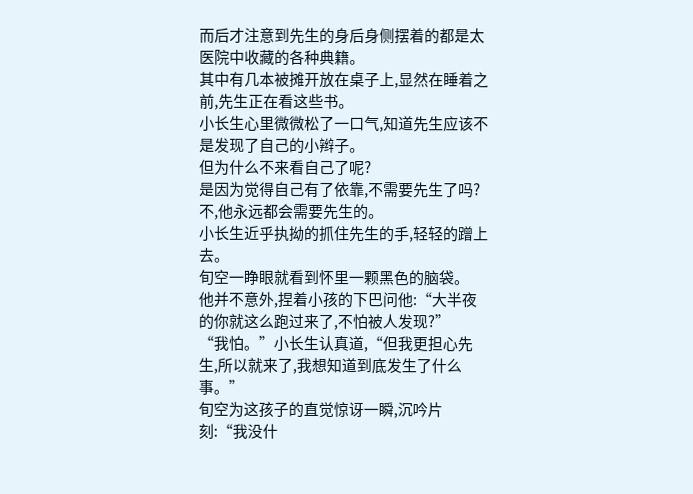而后才注意到先生的身后身侧摆着的都是太医院中收藏的各种典籍。
其中有几本被摊开放在桌子上,显然在睡着之前,先生正在看这些书。
小长生心里微微松了一口气,知道先生应该不是发现了自己的小辫子。
但为什么不来看自己了呢?
是因为觉得自己有了依靠,不需要先生了吗?
不,他永远都会需要先生的。
小长生近乎执拗的抓住先生的手,轻轻的蹭上去。
旬空一睁眼就看到怀里一颗黑色的脑袋。
他并不意外,捏着小孩的下巴问他:“大半夜的你就这么跑过来了,不怕被人发现?”
“我怕。”小长生认真道,“但我更担心先生,所以就来了,我想知道到底发生了什么事。”
旬空为这孩子的直觉惊讶一瞬,沉吟片刻:“我没什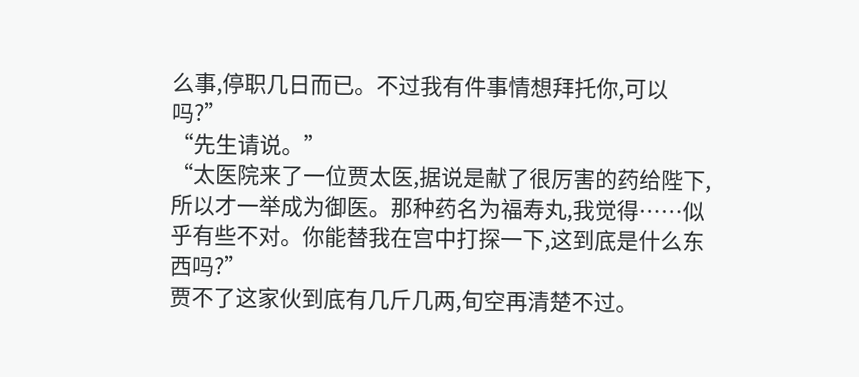么事,停职几日而已。不过我有件事情想拜托你,可以吗?”
“先生请说。”
“太医院来了一位贾太医,据说是献了很厉害的药给陛下,所以才一举成为御医。那种药名为福寿丸,我觉得……似乎有些不对。你能替我在宫中打探一下,这到底是什么东西吗?”
贾不了这家伙到底有几斤几两,旬空再清楚不过。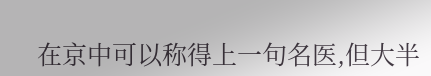在京中可以称得上一句名医,但大半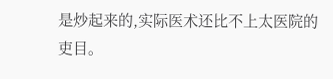是炒起来的,实际医术还比不上太医院的吏目。